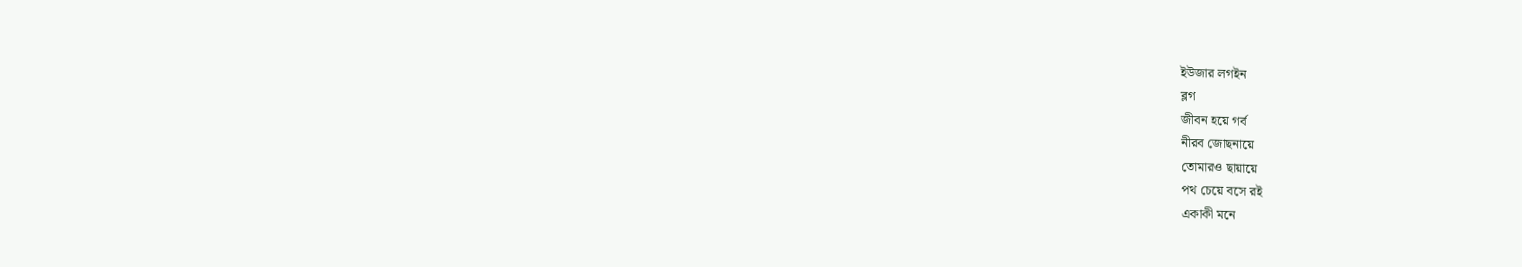ইউজার লগইন
ব্লগ
জীবন হয়ে গর্ব
নীরব জোছনায়ে
তোমারও ছায়ায়ে
পথ চেয়ে বসে রই
একাকী মনে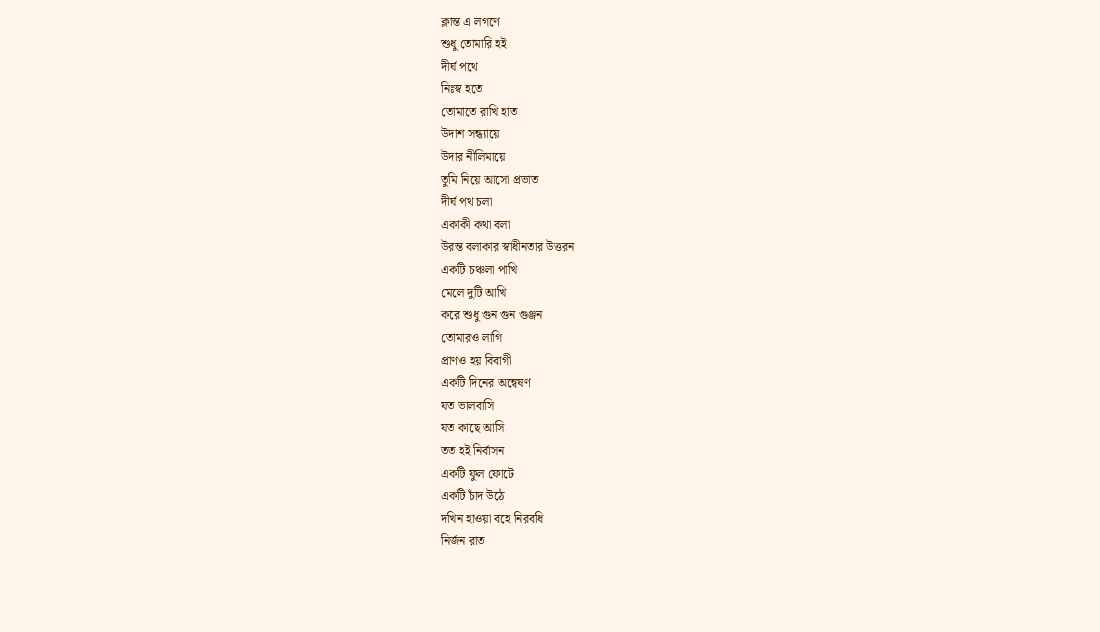ক্লান্ত এ লগণে
শুধু তোমারি হই
দীর্ঘ পথে
নিঃস্ব হতে
তোমাতে রাখি হাত
উদাশ সন্ধ্যায়ে
উদার নীলিমায়ে
তুমি নিয়ে আসো প্রভাত
দীর্ঘ পথ চলা
একাকী কথা বলা
উরন্ত বলাকার স্বাধীনতার উত্তরন
একটি চঞ্চলা পাখি
মেলে দুটি আখি
করে শুধু গুন গুন গুঞ্জন
তোমারও লাগি
প্রাণও হয় বিবাগী
একটি দিনের অন্বেষণ
যত ভালবাসি
যত কাছে আসি
তত হই নির্বাসন
একটি ফুল ফোটে
একটি চাঁদ উঠে
দখিন হাওয়া বহে নিরবধি
নির্জন রাত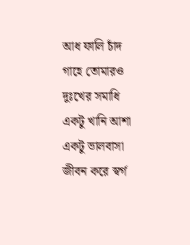আধ ফালি চাঁদ
গাহে তোমারও দুঃখের সমাধি
একটু খানি আশা
একটু ভালবাসা
জীবন করে স্বর্গ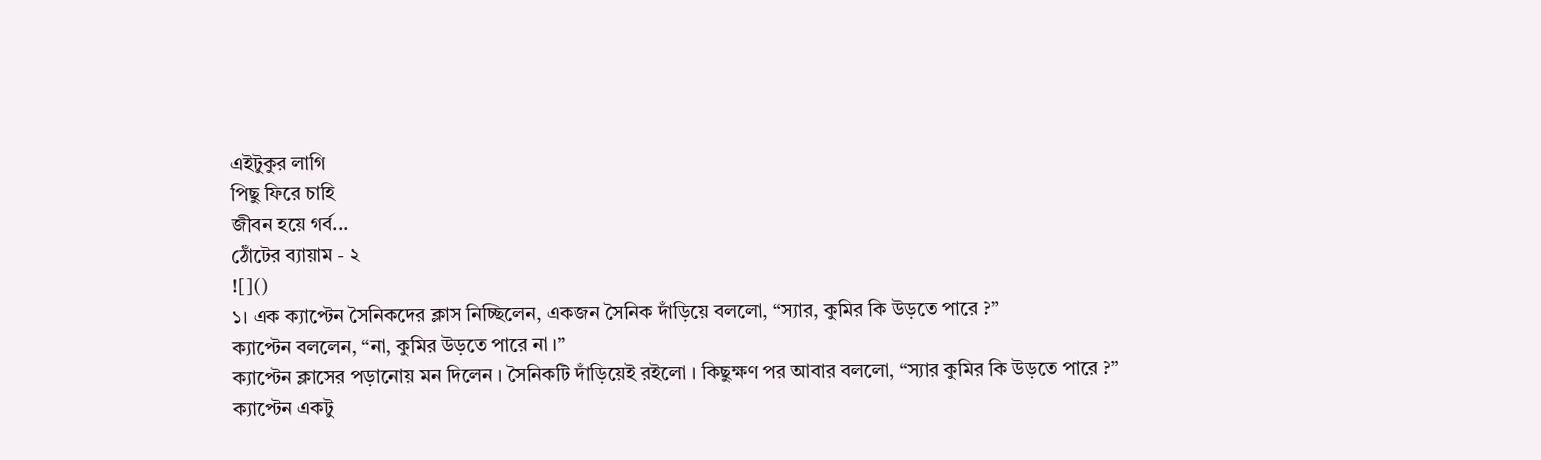এইটুকুর লাগি
পিছু ফিরে চাহি
জীবন হয়ে গর্ব...
ঠোঁটের ব্যায়াম - ২
![]()
১। এক ক্যাপ্টেন সৈনিকদের ক্লাস নিচ্ছিলেন, একজন সৈনিক দাঁড়িয়ে বললো, “স্যার, কুমির কি উড়তে পারে ?”
ক্যাপ্টেন বললেন, “না, কুমির উড়তে পারে না ।”
ক্যাপ্টেন ক্লাসের পড়ানোয় মন দিলেন । সৈনিকটি দাঁড়িয়েই রইলো । কিছুক্ষণ পর আবার বললো, “স্যার কুমির কি উড়তে পারে ?”
ক্যাপ্টেন একটু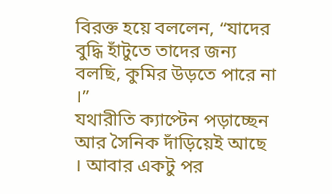বিরক্ত হয়ে বললেন, “যাদের বুদ্ধি হাঁটুতে তাদের জন্য বলছি, কুমির উড়তে পারে না ।”
যথারীতি ক্যাপ্টেন পড়াচ্ছেন আর সৈনিক দাঁড়িয়েই আছে । আবার একটু পর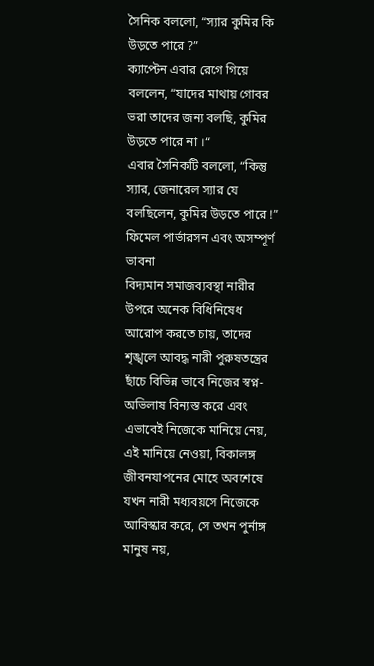সৈনিক বললো, “স্যার কুমির কি উড়তে পারে ?”
ক্যাপ্টেন এবার রেগে গিয়ে বললেন, “যাদের মাথায় গোবর ভরা তাদের জন্য বলছি, কুমির উড়তে পারে না ।“
এবার সৈনিকটি বললো, “কিন্তু স্যার, জেনারেল স্যার যে বলছিলেন, কুমির উড়তে পারে !”
ফিমেল পার্ভারসন এবং অসম্পূর্ণ ভাবনা
বিদ্যমান সমাজব্যবস্থা নারীর উপরে অনেক বিধিনিষেধ আরোপ করতে চায়, তাদের শৃঙ্খলে আবদ্ধ নারী পুরুষতন্ত্রের ছাঁচে বিভিন্ন ভাবে নিজের স্বপ্ন-অভিলাষ বিন্যস্ত করে এবং এভাবেই নিজেকে মানিয়ে নেয়, এই মানিয়ে নেওয়া, বিকালঙ্গ জীবনযাপনের মোহে অবশেষে যখন নারী মধ্যবয়সে নিজেকে আবিস্কার করে, সে তখন পুর্নাঙ্গ মানুষ নয়,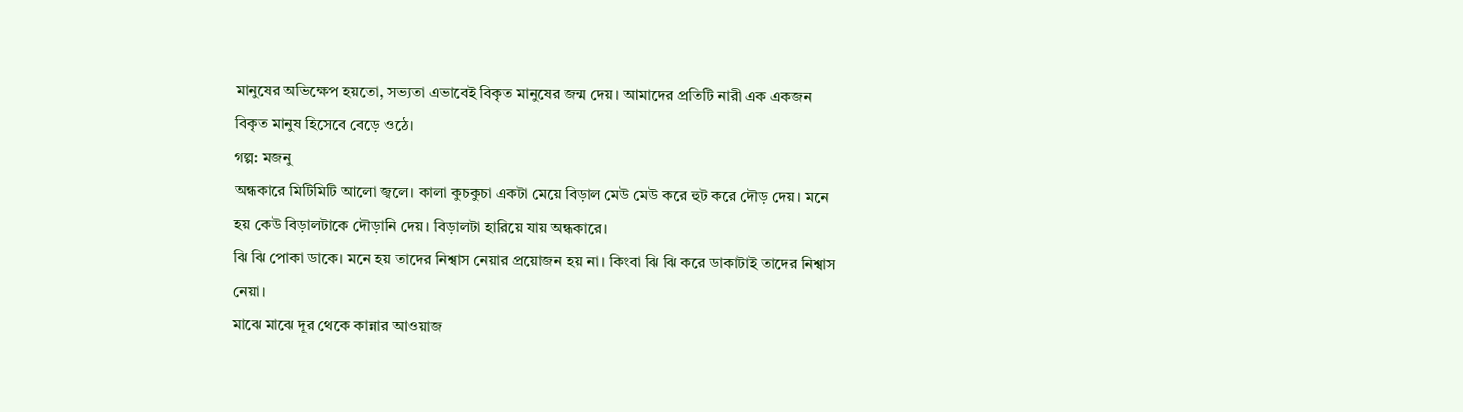মানুষের অভিক্ষেপ হয়তো, সভ্যতা এভাবেই বিকৃত মানুষের জন্ম দেয়। আমাদের প্রতিটি নারী এক একজন বিকৃত মানুষ হিসেবে বেড়ে ওঠে।
গল্প: মজনু
অন্ধকারে মিটিমিটি আলো জ্বলে। কালা কুচকুচা একটা মেয়ে বিড়াল মেউ মেউ করে হুট করে দৌড় দেয়। মনে হয় কেউ বিড়ালটাকে দৌড়ানি দেয়। বিড়ালটা হারিয়ে যায় অন্ধকারে।
ঝি ঝি পোকা ডাকে। মনে হয় তাদের নিশ্বাস নেয়ার প্রয়োজন হয় না। কিংবা ঝি ঝি করে ডাকাটাই তাদের নিশ্বাস নেয়া।
মাঝে মাঝে দূর থেকে কান্নার আওয়াজ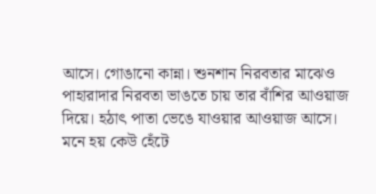আসে। গোঙানো কান্না। শুনশান নিরবতার মাঝেও পাহারাদার নিরবতা ভাঙতে চায় তার বাঁশির আওয়াজ দিয়ে। হঠাৎ পাতা ভেঙে যাওয়ার আওয়াজ আসে। মনে হয় কেউ হেঁটে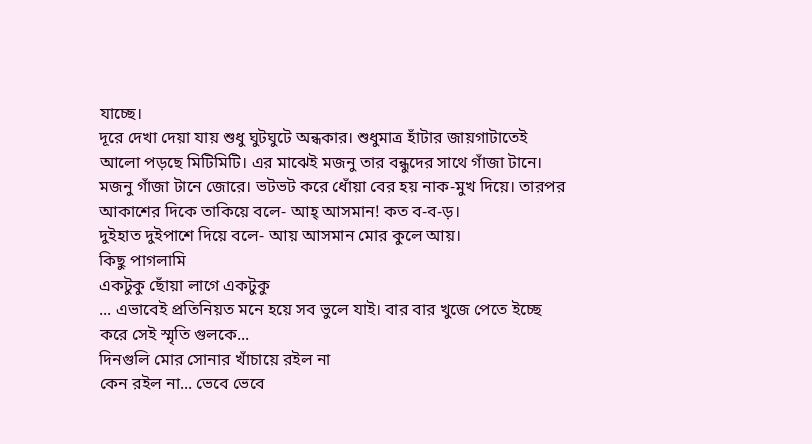যাচ্ছে।
দূরে দেখা দেয়া যায় শুধু ঘুটঘুটে অন্ধকার। শুধুমাত্র হাঁটার জায়গাটাতেই আলো পড়ছে মিটিমিটি। এর মাঝেই মজনু তার বন্ধুদের সাথে গাঁজা টানে। মজনু গাঁজা টানে জোরে। ভটভট করে ধোঁয়া বের হয় নাক-মুখ দিয়ে। তারপর আকাশের দিকে তাকিয়ে বলে- আহ্ আসমান! কত ব-ব-ড়।
দুইহাত দুইপাশে দিয়ে বলে- আয় আসমান মোর কুলে আয়।
কিছু পাগলামি
একটুকু ছোঁয়া লাগে একটুকু
... এভাবেই প্রতিনিয়ত মনে হয়ে সব ভুলে যাই। বার বার খুজে পেতে ইচ্ছে করে সেই স্মৃতি গুলকে...
দিনগুলি মোর সোনার খাঁচায়ে রইল না
কেন রইল না... ভেবে ভেবে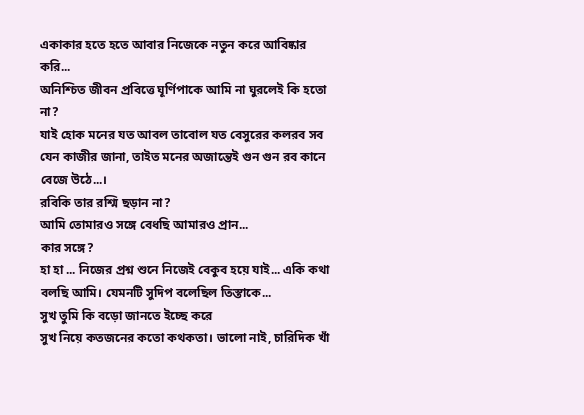একাকার হতে হতে আবার নিজেকে নতুন করে আবিষ্কার করি...
অনিশ্চিত জীবন প্রবিত্তে ঘূর্ণিপাকে আমি না ঘুরলেই কি হতো না?
যাই হোক মনের যত আবল তাবোল যত বেসুরের কলরব সব যেন কাজীর জানা, তাইত মনের অজান্তেই গুন গুন রব কানে বেজে উঠে...।
রবিকি তার রশ্মি ছড়ান না?
আমি তোমারও সঙ্গে বেধছি আমারও প্রান...
কার সঙ্গে?
হা হা ... নিজের প্রশ্ন শুনে নিজেই বেকুব হয়ে যাই... একি কথা বলছি আমি। যেমনটি সুদিপ বলেছিল তিস্তাকে...
সুখ তুমি কি বড়ো জানতে ইচ্ছে করে
সুখ নিয়ে কতজনের কতো কথকতা। ভালো নাই, চারিদিক খাঁ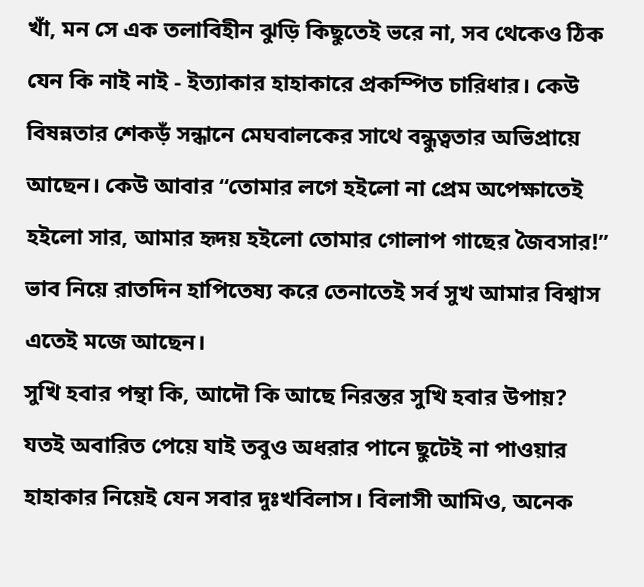খাঁ, মন সে এক তলাবিহীন ঝুড়ি কিছুতেই ভরে না, সব থেকেও ঠিক যেন কি নাই নাই - ইত্যাকার হাহাকারে প্রকম্পিত চারিধার। কেউ বিষন্নতার শেকড়ঁ সন্ধানে মেঘবালকের সাথে বন্ধুত্বতার অভিপ্রায়ে আছেন। কেউ আবার “তোমার লগে হইলো না প্রেম অপেক্ষাতেই হইলো সার, আমার হৃদয় হইলো তোমার গোলাপ গাছের জৈবসার!” ভাব নিয়ে রাতদিন হাপিতেষ্য করে তেনাতেই সর্ব সুখ আমার বিশ্বাস এতেই মজে আছেন।
সুখি হবার পন্থা কি, আদৌ কি আছে নিরন্তর সুখি হবার উপায়? যতই অবারিত পেয়ে যাই তবুও অধরার পানে ছুটেই না পাওয়ার হাহাকার নিয়েই যেন সবার দুঃখবিলাস। বিলাসী আমিও, অনেক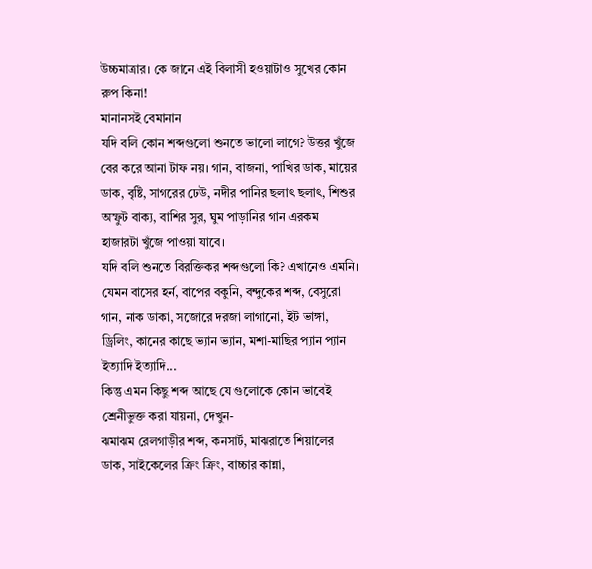উচ্চমাত্রার। কে জানে এই বিলাসী হওয়াটাও সুখের কোন রুপ কিনা!
মানানসই বেমানান
যদি বলি কোন শব্দগুলো শুনতে ভালো লাগে? উত্তর খুঁজে বের করে আনা টাফ নয়। গান, বাজনা, পাখির ডাক, মায়ের ডাক, বৃষ্টি, সাগরের ঢেউ, নদীর পানির ছলাৎ ছলাৎ, শিশুর অস্ফুট বাক্য, বাশির সুর, ঘুম পাড়ানির গান এরকম হাজারটা খুঁজে পাওয়া যাবে।
যদি বলি শুনতে বিরক্তিকর শব্দগুলো কি? এখানেও এমনি। যেমন বাসের হর্ন, বাপের বকুনি, বন্দুকের শব্দ, বেসুরো গান, নাক ডাকা, সজোরে দরজা লাগানো, ইট ভাঙ্গা, ড্রিলিং, কানের কাছে ভ্যান ভ্যান, মশা-মাছির প্যান প্যান ইত্যাদি ইত্যাদি...
কিন্তু এমন কিছু শব্দ আছে যে গুলোকে কোন ভাবেই শ্রেনীভুক্ত করা যায়না, দেখুন-
ঝমাঝম রেলগাড়ীর শব্দ, কনসার্ট, মাঝরাতে শিয়ালের ডাক, সাইকেলের ক্রিং ক্রিং, বাচ্চার কান্না,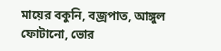মায়ের বকুনি, বজ্রপাত, আঙ্গুল ফোটানো, ভোর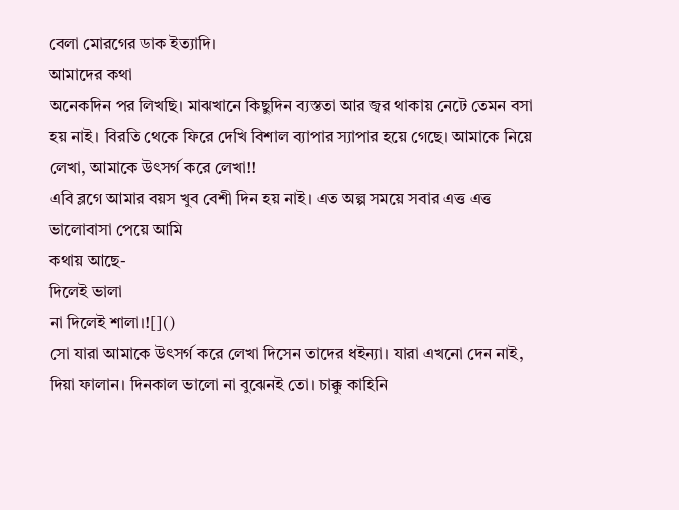বেলা মোরগের ডাক ইত্যাদি।
আমাদের কথা
অনেকদিন পর লিখছি। মাঝখানে কিছুদিন ব্যস্ততা আর জ্বর থাকায় নেটে তেমন বসা হয় নাই। বিরতি থেকে ফিরে দেখি বিশাল ব্যাপার স্যাপার হয়ে গেছে। আমাকে নিয়ে লেখা, আমাকে উৎসর্গ করে লেখা!!
এবি ব্লগে আমার বয়স খুব বেশী দিন হয় নাই। এত অল্প সময়ে সবার এত্ত এত্ত ভালোবাসা পেয়ে আমি
কথায় আছে-
দিলেই ভালা
না দিলেই শালা।![]()
সো যারা আমাকে উৎসর্গ করে লেখা দিসেন তাদের ধইন্যা। যারা এখনো দেন নাই, দিয়া ফালান। দিনকাল ভালো না বুঝেনই তো। চাক্কু কাহিনি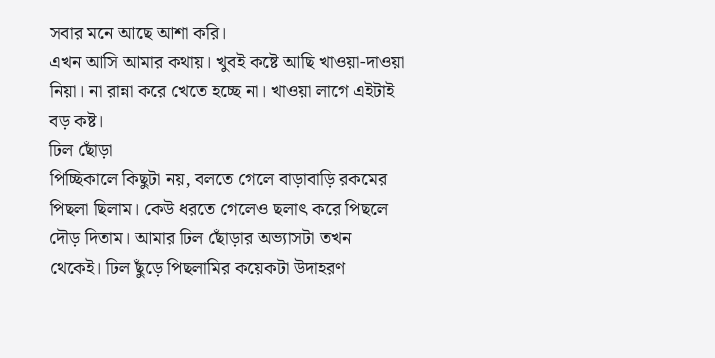সবার মনে আছে আশা করি।
এখন আসি আমার কথায়। খুবই কষ্টে আছি খাওয়া-দাওয়া নিয়া। না রান্না করে খেতে হচ্ছে না। খাওয়া লাগে এইটাই বড় কষ্ট।
ঢিল ছোঁড়া
পিচ্ছিকালে কিছুটা নয়, বলতে গেলে বাড়াবাড়ি রকমের পিছলা ছিলাম। কেউ ধরতে গেলেও ছলাৎ করে পিছলে দৌড় দিতাম। আমার ঢিল ছোঁড়ার অভ্যাসটা তখন থেকেই। ঢিল ছুঁড়ে পিছলামির কয়েকটা উদাহরণ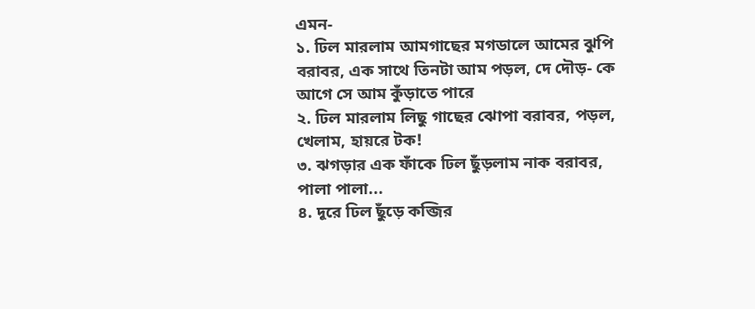এমন-
১. ঢিল মারলাম আমগাছের মগডালে আমের ঝুপি বরাবর, এক সাথে তিনটা আম পড়ল, দে দৌড়- কে আগে সে আম কুঁড়াতে পারে
২. ঢিল মারলাম লিছু গাছের ঝোপা বরাবর, পড়ল, খেলাম, হায়রে টক!
৩. ঝগড়ার এক ফাঁকে ঢিল ছুঁড়লাম নাক বরাবর, পালা পালা...
৪. দূরে ঢিল ছুঁড়ে কব্জির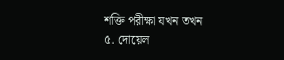শক্তি পরীক্ষা যখন তখন
৫. দোয়েল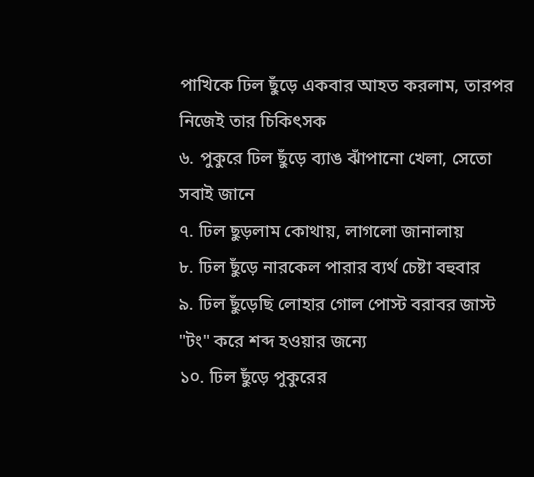পাখিকে ঢিল ছুঁড়ে একবার আহত করলাম, তারপর নিজেই তার চিকিৎসক
৬. পুকুরে ঢিল ছুঁড়ে ব্যাঙ ঝাঁপানো খেলা, সেতো সবাই জানে
৭. ঢিল ছুড়লাম কোথায়, লাগলো জানালায়
৮. ঢিল ছুঁড়ে নারকেল পারার ব্যর্থ চেষ্টা বহুবার
৯. ঢিল ছুঁড়েছি লোহার গোল পোস্ট বরাবর জাস্ট "টং" করে শব্দ হওয়ার জন্যে
১০. ঢিল ছুঁড়ে পুকুরের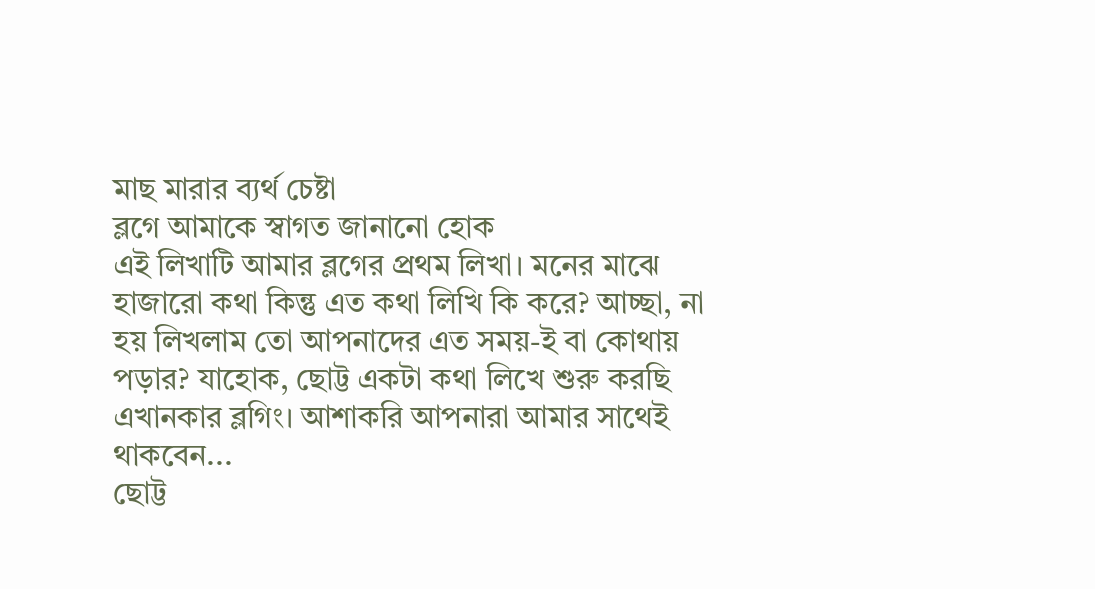মাছ মারার ব্যর্থ চেষ্টা
ব্লগে আমাকে স্বাগত জানানো হোক
এই লিখাটি আমার ব্লগের প্রথম লিখা। মনের মাঝে হাজারো কথা কিন্তু এত কথা লিখি কি করে? আচ্ছা, না হয় লিখলাম তো আপনাদের এত সময়-ই বা কোথায় পড়ার? যাহোক, ছোট্ট একটা কথা লিখে শুরু করছি এখানকার ব্লগিং। আশাকরি আপনারা আমার সাথেই থাকবেন...
ছোট্ট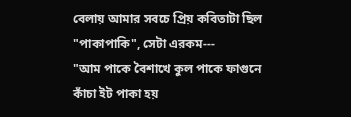বেলায় আমার সবচে প্রিয় কবিতাটা ছিল "পাকাপাকি", সেটা এরকম---
"আম পাকে বৈশাখে কুল পাকে ফাগুনে
কাঁচা ইট পাকা হয়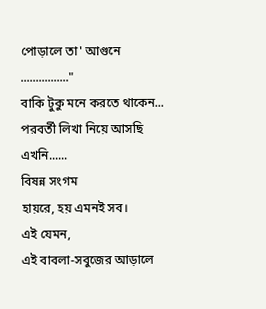পোড়ালে তা' আগুনে
................"
বাকি টুকু মনে করতে থাকেন...
পরবর্তী লিখা নিয়ে আসছি এখনি......
বিষন্ন সংগম
হায়রে, হয় এমনই সব।
এই যেমন,
এই বাবলা-সবুজের আড়ালে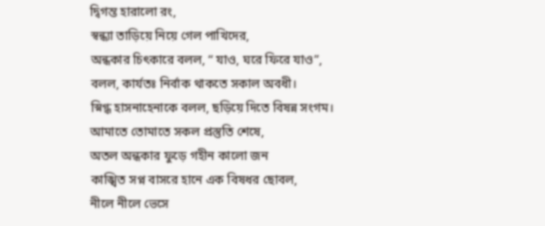দ্বিগন্ত হারালো রং,
স্বন্ধ্যা তাড়িয়ে নিয়ে গেল পাখিদের,
অন্ধকার চিৎকারে বলল, “ যাও, ঘরে ফিরে যাও”,
বলল, কার্যতঃ নির্বাক থাকতে সকাল অবধী।
স্নিগ্ধ হাসনাহেনাকে বলল, ছড়িয়ে দিতে বিষন্ন সংগম।
আমাতে তোমাতে সকল প্রস্তুতি শেষে,
অতল অন্ধকার ফুড়ে গহীন কালো জন
কাঙ্খিত সপ্ন বাসরে হানে এক বিষধর ছোবল,
নীলে নীলে ভেসে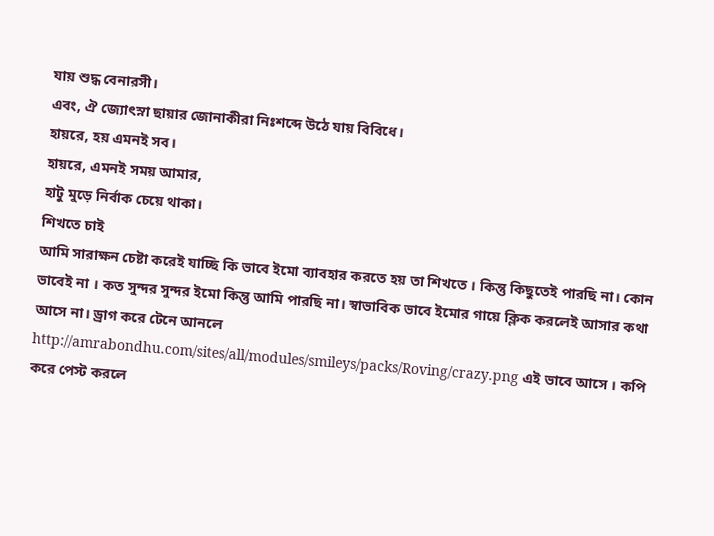যায় শুদ্ধ বেনারসী।
এবং, ঐ জ্যোৎস্না ছায়ার জোনাকীরা নিঃশব্দে উঠে যায় বিবিধে।
হায়রে, হয় এমনই সব।
হায়রে, এমনই সময় আমার,
হাটু মুড়ে নির্বাক চেয়ে থাকা।
শিখতে চাই
আমি সারাক্ষন চেষ্টা করেই যাচ্ছি কি ভাবে ইমো ব্যাবহার করতে হয় তা শিখতে । কিন্তু কিছুতেই পারছি না। কোন ভাবেই না । কত সুন্দর সুন্দর ইমো কিন্তু আমি পারছি না। স্বাভাবিক ভাবে ইমোর গায়ে ক্লিক করলেই আসার কথা আসে না। ড্রাগ করে টেনে আনলে http://amrabondhu.com/sites/all/modules/smileys/packs/Roving/crazy.png এই ভাবে আসে । কপি করে পেস্ট করলে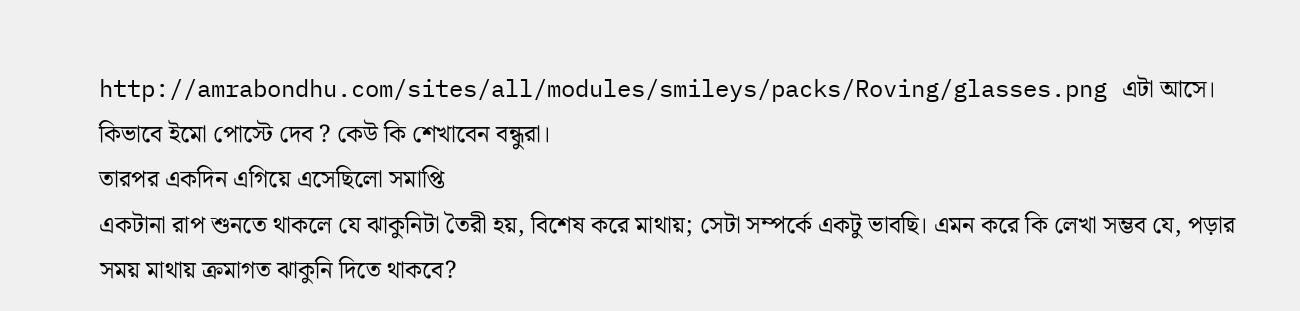http://amrabondhu.com/sites/all/modules/smileys/packs/Roving/glasses.png এটা আসে। কিভাবে ইমো পোস্টে দেব ? কেউ কি শেখাবেন বন্ধুরা।
তারপর একদিন এগিয়ে এসেছিলো সমাপ্তি
একটানা রাপ শুনতে থাকলে যে ঝাকুনিটা তৈরী হয়, বিশেষ করে মাথায়; সেটা সম্পর্কে একটু ভাবছি। এমন করে কি লেখা সম্ভব যে, পড়ার সময় মাথায় ক্রমাগত ঝাকুনি দিতে থাকবে?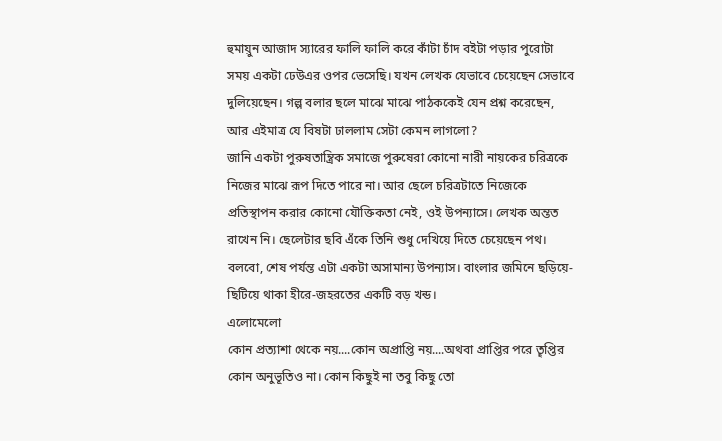হুমায়ুন আজাদ স্যারের ফালি ফালি করে কাঁটা চাঁদ বইটা পড়ার পুরোটা সময় একটা ঢেউএর ওপর ভেসেছি। যখন লেখক যেভাবে চেয়েছেন সেভাবে দুলিয়েছেন। গল্প বলার ছলে মাঝে মাঝে পাঠককেই যেন প্রশ্ন করেছেন, আর এইমাত্র যে বিষটা ঢাললাম সেটা কেমন লাগলো?
জানি একটা পুরুষতান্ত্রিক সমাজে পুরুষেরা কোনো নারী নায়কের চরিত্রকে নিজের মাঝে রূপ দিতে পারে না। আর ছেলে চরিত্রটাতে নিজেকে প্রতিস্থাপন করার কোনো যৌক্তিকতা নেই, ওই উপন্যাসে। লেখক অন্তত রাখেন নি। ছেলেটার ছবি এঁকে তিনি শুধু দেখিয়ে দিতে চেয়েছেন পথ। বলবো, শেষ পর্যন্ত এটা একটা অসামান্য উপন্যাস। বাংলার জমিনে ছড়িয়ে-ছিটিয়ে থাকা হীরে-জহরতের একটি বড় খন্ড।
এলোমেলো
কোন প্রত্যাশা থেকে নয়....কোন অপ্রাপ্তি নয়....অথবা প্রাপ্তির পরে তৄপ্তির কোন অনুভূতিও না। কোন কিছুই না তবু কিছু তো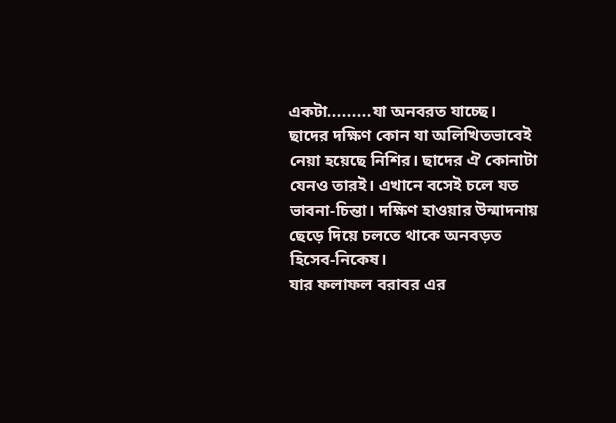একটা.........যা অনবরত যাচ্ছে।
ছাদের দক্ষিণ কোন যা অলিখিতভাবেই নেয়া হয়েছে নিশির। ছাদের ঐ কোনাটা যেনও তারই। এখানে বসেই চলে যত ভাবনা-চিন্তা। দক্ষিণ হাওয়ার উন্মাদনায় ছেড়ে দিয়ে চলতে থাকে অনবড়ত হিসেব-নিকেষ।
যার ফলাফল বরাবর এর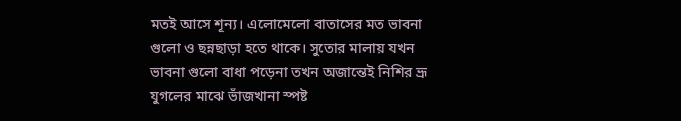মতই আসে শূন্য। এলোমেলো বাতাসের মত ভাবনা গুলো ও ছন্নছাড়া হতে থাকে। সুতোর মালায় যখন ভাবনা গুলো বাধা পড়েনা তখন অজান্তেই নিশির ভ্রূ যুগলের মাঝে ভাঁজখানা স্পষ্ট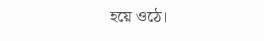হয়ে ওঠে।